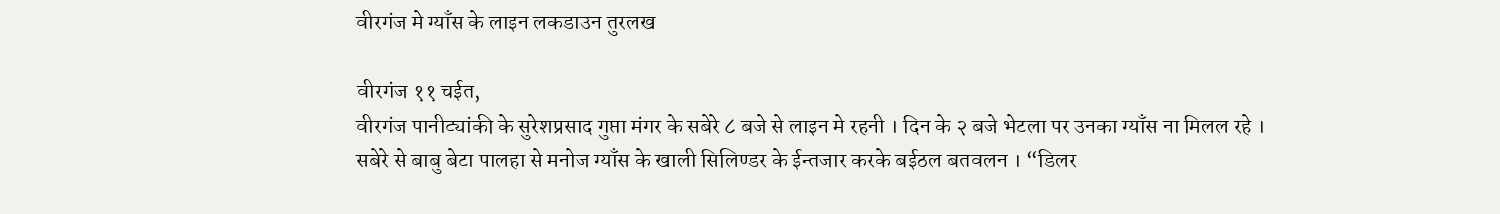वीरगंज मे ग्याँस के लाइन लकडाउन तुरलख

वीरगंज ११ चईत,
वीरगंज पानीट्यांकी के सुरेशप्रसाद गुप्ता मंगर के सबेरे ८ बजे से लाइन मे रहनी । दिन के २ बजे भेटला पर उनका ग्याँस ना मिलल रहे ।
सबेरे से बाबु बेटा पालहा से मनोज ग्याँस के खाली सिलिण्डर के ईन्तजार करके बईठल बतवलन । “डिलर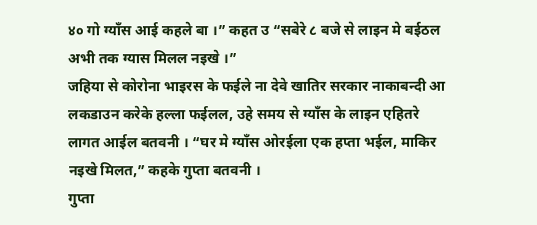४० गो ग्याँस आई कहले बा ।” कहत उ “सबेरे ८ बजे से लाइन मे बईठल अभी तक ग्यास मिलल नइखे ।”
जहिया से कोरोना भाइरस के फईले ना देवे खातिर सरकार नाकाबन्दी आ लकडाउन करेके हल्ला फईलल, उहे समय से ग्याँस के लाइन एहितरे लागत आईल बतवनी । “घर मे ग्याँस ओरईला एक हप्ता भईल, माकिर नइखे मिलत,” कहके गुप्ता बतवनी ।
गुप्ता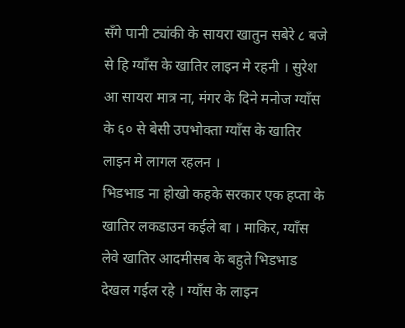सँगे पानी ट्यांकी के सायरा खातुन सबेरे ८ बजे से हि ग्याँस के खातिर लाइन मे रहनी । सुरेश आ सायरा मात्र ना, मंगर के दिने मनोज ग्याँस के ६० से बेसी उपभोक्ता ग्याँस के खातिर लाइन मे लागल रहलन ।
भिडभाड ना होखो कहके सरकार एक हप्ता के खातिर लकडाउन कईले बा । माकिर, ग्याँस लेवे खातिर आदमीसब के बहुते भिडभाड देखल गईल रहे । ग्याँस के लाइन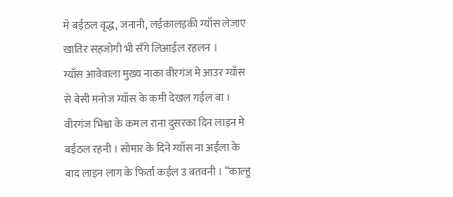मे बईठल वृद्ध, जनानी, लईकालइकी ग्याँस लेजाए खातिर सहजोगी भी सँगे लिआईल रहलन ।
ग्याँस आवेवाला मुख्य नाका वीरगंज मे आउर ग्याँस से बेसी मनोज ग्याँस के कमी देखल गईल बा । वीरगंज भिश्वा के कमल राना दुसरका दिन लाइन मे बईठल रहनी । सोमार के दिने ग्याँस ना अईला के बाद लाइन लाग के फिर्ता कईल उ बतवनी । “काल्हु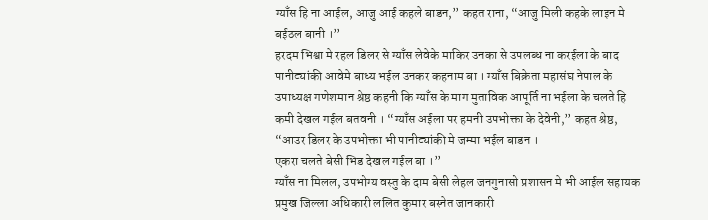ग्याँस हि ना आईल, आजु आई कहले बाडन,” कहत राना, “आजु मिली कहके लाइन मे बईठल बानी ।”
हरदम भिश्वा मे रहल डिलर से ग्याँस लेवेके माकिर उनका से उपलब्ध ना करईला के बाद पानीट्यांकी आवेमे बाध्य भईल उनकर कहनाम बा । ग्याँस बिक्रेता महासंघ नेपाल के उपाध्यक्ष गणेशमान श्रेष्ठ कहनी कि ग्याँस के माग मुताविक आपूर्ति ना भईला के चलते हि कमी देखल गईल बतवनी । “ग्याँस अईला पर हमनी उपभोक्ता के देवेनी,” कहत श्रेष्ठ, “आउर डिलर के उपभोक्ता भी पानीट्यांकी मे जम्मा भईल बाडन ।
एकरा चलते बेसी भिड देखल गईल बा ।”
ग्याँस ना मिलल, उपभोग्य वस्तु के दाम बेसी लेहल जनगुनासो प्रशासन मे भी आईल सहायक प्रमुख जिल्ला अधिकारी ललित कुमार बस्नेत जानकारी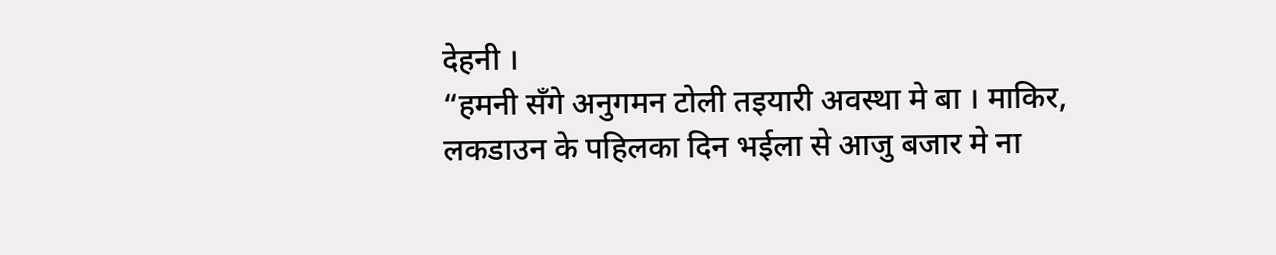देहनी ।
“हमनी सँगे अनुगमन टोली तइयारी अवस्था मे बा । माकिर, लकडाउन के पहिलका दिन भईला से आजु बजार मे ना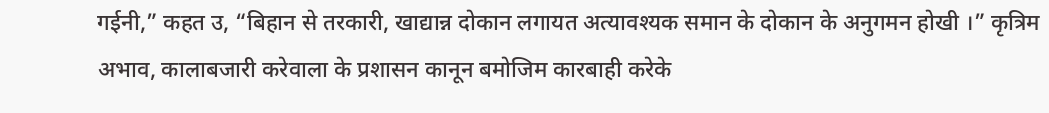गईनी,” कहत उ, “बिहान से तरकारी, खाद्यान्न दोकान लगायत अत्यावश्यक समान के दोकान के अनुगमन होखी ।” कृत्रिम अभाव, कालाबजारी करेवाला के प्रशासन कानून बमोजिम कारबाही करेके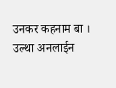उनकर कहनाम बा । उल्था अनलाईन